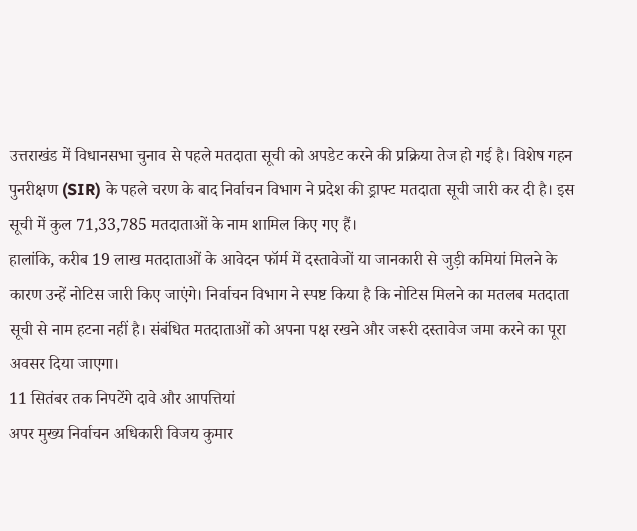उत्तराखंड में विधानसभा चुनाव से पहले मतदाता सूची को अपडेट करने की प्रक्रिया तेज हो गई है। विशेष गहन पुनरीक्षण (SIR) के पहले चरण के बाद निर्वाचन विभाग ने प्रदेश की ड्राफ्ट मतदाता सूची जारी कर दी है। इस सूची में कुल 71,33,785 मतदाताओं के नाम शामिल किए गए हैं।
हालांकि, करीब 19 लाख मतदाताओं के आवेदन फॉर्म में दस्तावेजों या जानकारी से जुड़ी कमियां मिलने के कारण उन्हें नोटिस जारी किए जाएंगे। निर्वाचन विभाग ने स्पष्ट किया है कि नोटिस मिलने का मतलब मतदाता सूची से नाम हटना नहीं है। संबंधित मतदाताओं को अपना पक्ष रखने और जरूरी दस्तावेज जमा करने का पूरा अवसर दिया जाएगा।
11 सितंबर तक निपटेंगे दावे और आपत्तियां
अपर मुख्य निर्वाचन अधिकारी विजय कुमार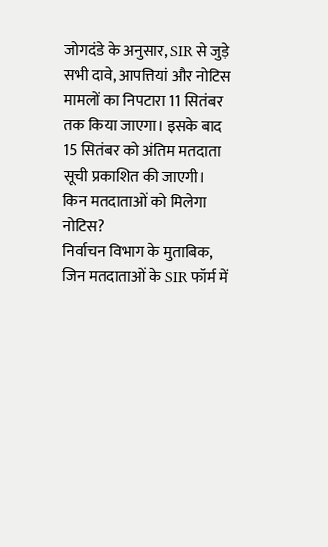जोगदंडे के अनुसार, SIR से जुड़े सभी दावे, आपत्तियां और नोटिस मामलों का निपटारा 11 सितंबर तक किया जाएगा। इसके बाद 15 सितंबर को अंतिम मतदाता सूची प्रकाशित की जाएगी।
किन मतदाताओं को मिलेगा नोटिस?
निर्वाचन विभाग के मुताबिक, जिन मतदाताओं के SIR फॉर्म में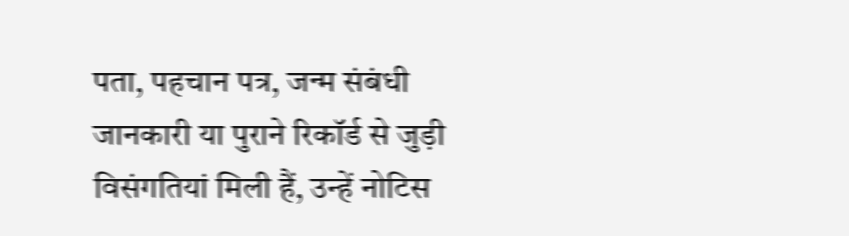पता, पहचान पत्र, जन्म संबंधी जानकारी या पुराने रिकॉर्ड से जुड़ी विसंगतियां मिली हैं, उन्हें नोटिस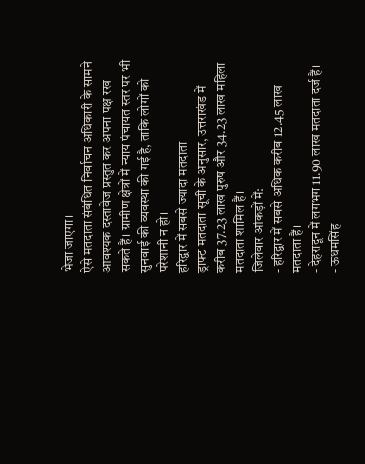भेजा जाएगा।
ऐसे मतदाता संबंधित निर्वाचन अधिकारी के सामने आवश्यक दस्तावेज प्रस्तुत कर अपना पक्ष रख सकते हैं। ग्रामीण क्षेत्रों में न्याय पंचायत स्तर पर भी सुनवाई की व्यवस्था की गई है, ताकि लोगों को परेशानी न हो।
हरिद्वार में सबसे ज्यादा मतदाता
ड्राफ्ट मतदाता सूची के अनुसार, उत्तराखंड में करीब 37.23 लाख पुरुष और 34.23 लाख महिला मतदाता शामिल हैं।
जिलेवार आंकड़ों में:
- हरिद्वार में सबसे अधिक करीब 12.45 लाख मतदाता हैं।
- देहरादून में लगभग 11.90 लाख मतदाता दर्ज हैं।
- ऊधमसिंह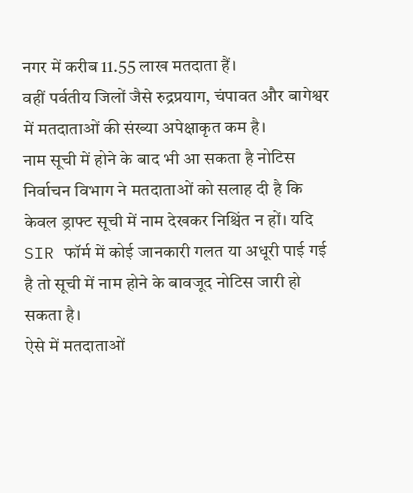नगर में करीब 11.55 लाख मतदाता हैं।
वहीं पर्वतीय जिलों जैसे रुद्रप्रयाग, चंपावत और बागेश्वर में मतदाताओं की संख्या अपेक्षाकृत कम है।
नाम सूची में होने के बाद भी आ सकता है नोटिस
निर्वाचन विभाग ने मतदाताओं को सलाह दी है कि केवल ड्राफ्ट सूची में नाम देखकर निश्चिंत न हों। यदि SIR फॉर्म में कोई जानकारी गलत या अधूरी पाई गई है तो सूची में नाम होने के बावजूद नोटिस जारी हो सकता है।
ऐसे में मतदाताओं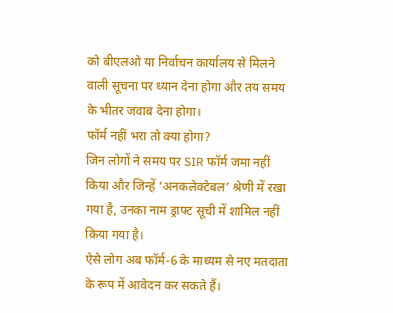को बीएलओ या निर्वाचन कार्यालय से मिलने वाली सूचना पर ध्यान देना होगा और तय समय के भीतर जवाब देना होगा।
फॉर्म नहीं भरा तो क्या होगा?
जिन लोगों ने समय पर SIR फॉर्म जमा नहीं किया और जिन्हें ‘अनकलेक्टेबल’ श्रेणी में रखा गया है, उनका नाम ड्राफ्ट सूची में शामिल नहीं किया गया है।
ऐसे लोग अब फॉर्म-6 के माध्यम से नए मतदाता के रूप में आवेदन कर सकते हैं।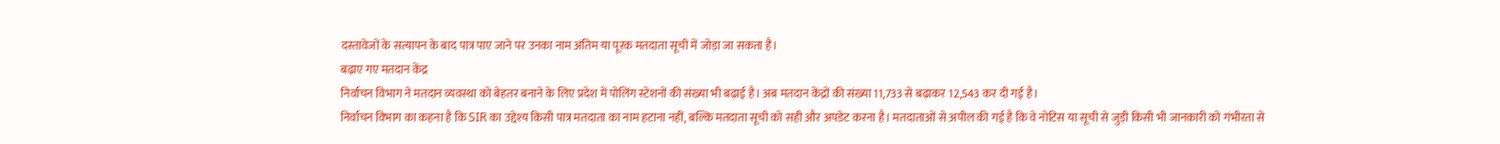दस्तावेजों के सत्यापन के बाद पात्र पाए जाने पर उनका नाम अंतिम या पूरक मतदाता सूची में जोड़ा जा सकता है।
बढ़ाए गए मतदान केंद्र
निर्वाचन विभाग ने मतदान व्यवस्था को बेहतर बनाने के लिए प्रदेश में पोलिंग स्टेशनों की संख्या भी बढ़ाई है। अब मतदान केंद्रों की संख्या 11,733 से बढ़ाकर 12,543 कर दी गई है।
निर्वाचन विभाग का कहना है कि SIR का उद्देश्य किसी पात्र मतदाता का नाम हटाना नहीं, बल्कि मतदाता सूची को सही और अपडेट करना है। मतदाताओं से अपील की गई है कि वे नोटिस या सूची से जुड़ी किसी भी जानकारी को गंभीरता से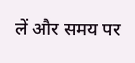लें और समय पर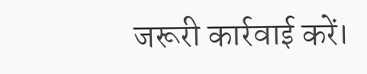जरूरी कार्रवाई करें।